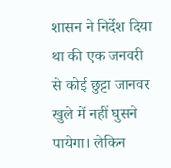शासन ने निर्देश दिया था की एक जनवरी से कोई छुट्टा जानवर खुले में नहीं घुसने पायेगा। लेकिन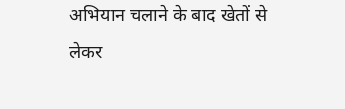अभियान चलाने के बाद खेतों से लेकर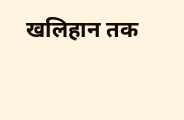खलिहान तक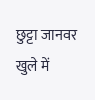छुट्टा जानवर खुले में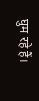घुम रहे हैं।